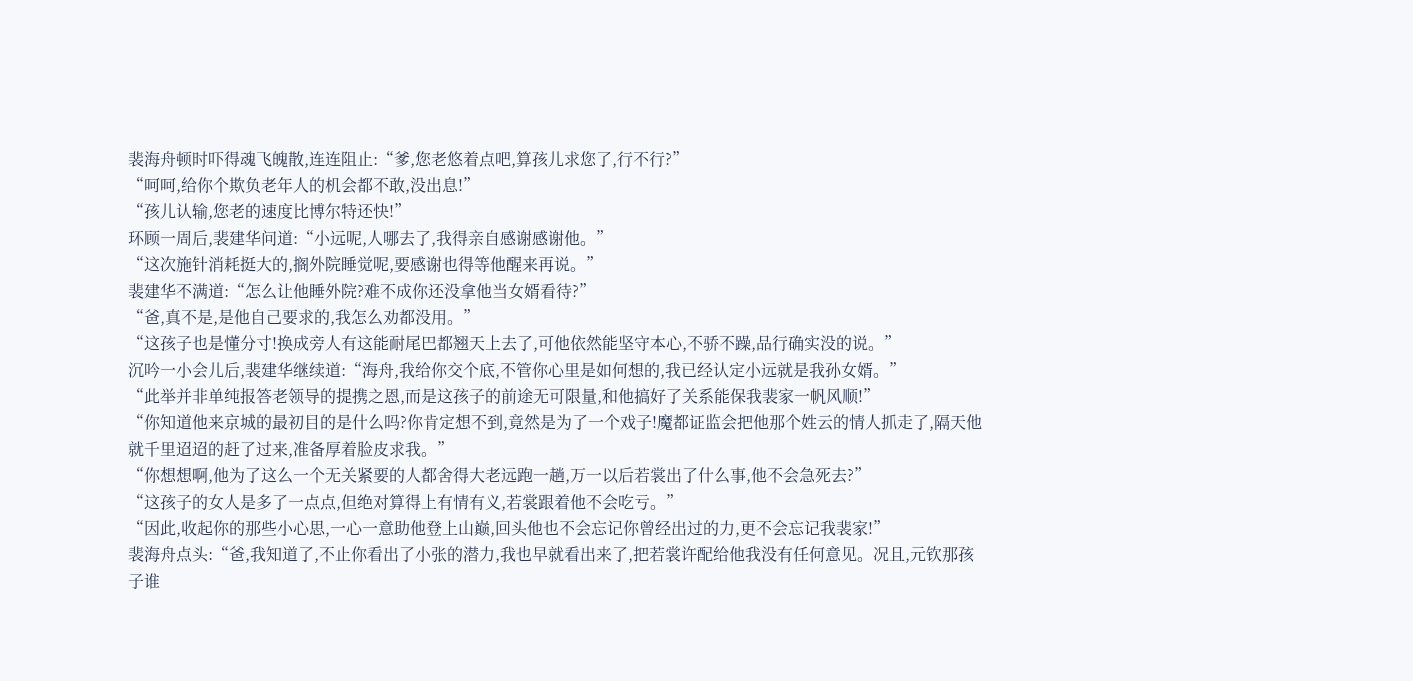裴海舟顿时吓得魂飞魄散,连连阻止:“爹,您老悠着点吧,算孩儿求您了,行不行?”
“呵呵,给你个欺负老年人的机会都不敢,没出息!”
“孩儿认输,您老的速度比博尔特还快!”
环顾一周后,裴建华问道:“小远呢,人哪去了,我得亲自感谢感谢他。”
“这次施针消耗挺大的,搁外院睡觉呢,要感谢也得等他醒来再说。”
裴建华不满道:“怎么让他睡外院?难不成你还没拿他当女婿看待?”
“爸,真不是,是他自己要求的,我怎么劝都没用。”
“这孩子也是懂分寸!换成旁人有这能耐尾巴都翘天上去了,可他依然能坚守本心,不骄不躁,品行确实没的说。”
沉吟一小会儿后,裴建华继续道:“海舟,我给你交个底,不管你心里是如何想的,我已经认定小远就是我孙女婿。”
“此举并非单纯报答老领导的提携之恩,而是这孩子的前途无可限量,和他搞好了关系能保我裴家一帆风顺!”
“你知道他来京城的最初目的是什么吗?你肯定想不到,竟然是为了一个戏子!魔都证监会把他那个姓云的情人抓走了,隔天他就千里迢迢的赶了过来,准备厚着脸皮求我。”
“你想想啊,他为了这么一个无关紧要的人都舍得大老远跑一趟,万一以后若裳出了什么事,他不会急死去?”
“这孩子的女人是多了一点点,但绝对算得上有情有义,若裳跟着他不会吃亏。”
“因此,收起你的那些小心思,一心一意助他登上山巅,回头他也不会忘记你曾经出过的力,更不会忘记我裴家!”
裴海舟点头:“爸,我知道了,不止你看出了小张的潜力,我也早就看出来了,把若裳许配给他我没有任何意见。况且,元钦那孩子谁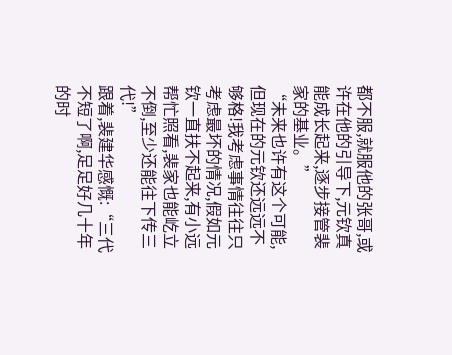都不服,就服他的张哥,或许在他的引导下,元钦真能成长起来,逐步接管裴家的基业。”
“未来也许有这个可能,但现在的元钦还远远不够格!我考虑事情往往只考虑最坏的情况,假如元钦一直扶不起来,有小远帮忙照看,裴家也能屹立不倒,至少还能往下传三代!”
跟着,裴建华感慨:“三代不短了啊,足足好几十年的时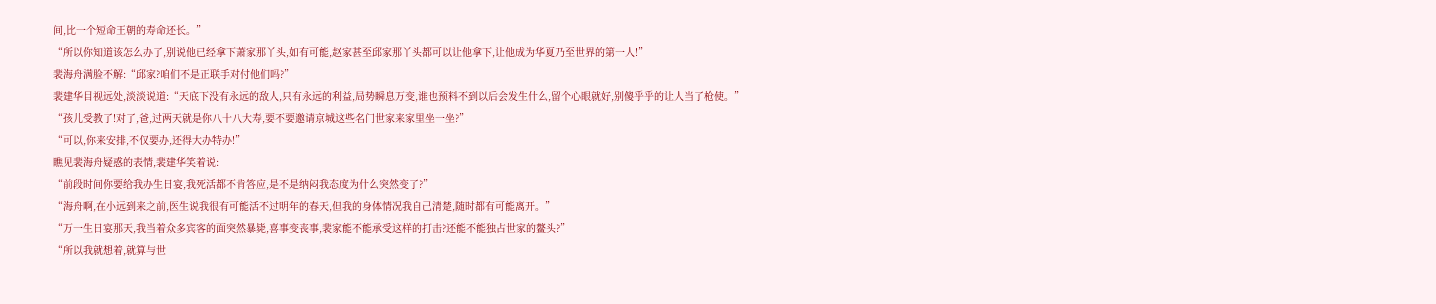间,比一个短命王朝的寿命还长。”
“所以你知道该怎么办了,别说他已经拿下萧家那丫头,如有可能,赵家甚至邱家那丫头都可以让他拿下,让他成为华夏乃至世界的第一人!”
裴海舟满脸不解:“邱家?咱们不是正联手对付他们吗?”
裴建华目视远处,淡淡说道:“天底下没有永远的敌人,只有永远的利益,局势瞬息万变,谁也预料不到以后会发生什么,留个心眼就好,别傻乎乎的让人当了枪使。”
“孩儿受教了!对了,爸,过两天就是你八十八大寿,要不要邀请京城这些名门世家来家里坐一坐?”
“可以,你来安排,不仅要办,还得大办特办!”
瞧见裴海舟疑惑的表情,裴建华笑着说:
“前段时间你要给我办生日宴,我死活都不肯答应,是不是纳闷我态度为什么突然变了?”
“海舟啊,在小远到来之前,医生说我很有可能活不过明年的春天,但我的身体情况我自己清楚,随时都有可能离开。”
“万一生日宴那天,我当着众多宾客的面突然暴毙,喜事变丧事,裴家能不能承受这样的打击?还能不能独占世家的鳌头?”
“所以我就想着,就算与世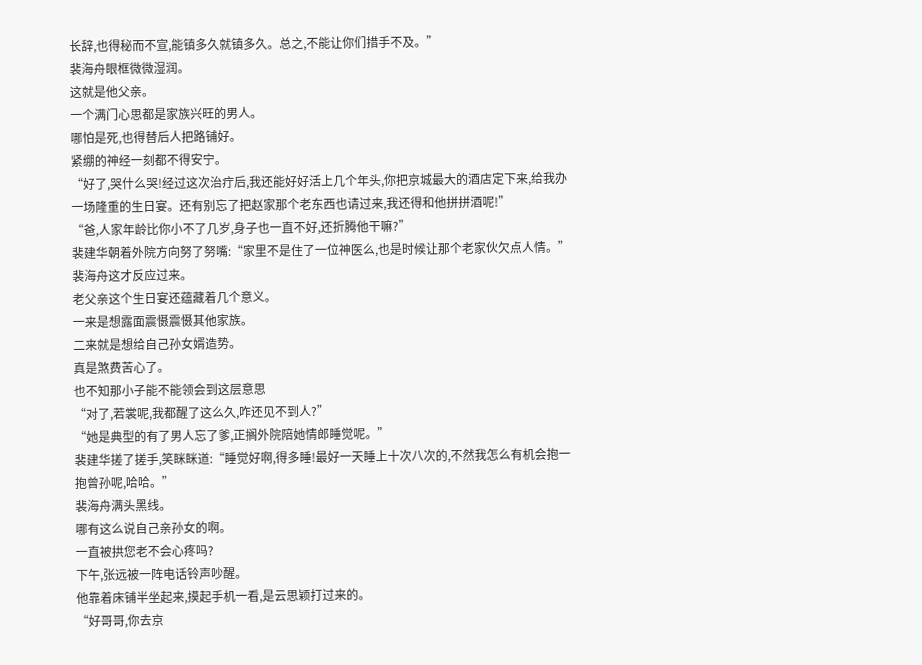长辞,也得秘而不宣,能镇多久就镇多久。总之,不能让你们措手不及。”
裴海舟眼框微微湿润。
这就是他父亲。
一个满门心思都是家族兴旺的男人。
哪怕是死,也得替后人把路铺好。
紧绷的神经一刻都不得安宁。
“好了,哭什么哭!经过这次治疔后,我还能好好活上几个年头,你把京城最大的酒店定下来,给我办一场隆重的生日宴。还有别忘了把赵家那个老东西也请过来,我还得和他拼拼酒呢!”
“爸,人家年龄比你小不了几岁,身子也一直不好,还折腾他干嘛?”
裴建华朝着外院方向努了努嘴:“家里不是住了一位神医么,也是时候让那个老家伙欠点人情。”
裴海舟这才反应过来。
老父亲这个生日宴还蕴藏着几个意义。
一来是想露面震慑震慑其他家族。
二来就是想给自己孙女婿造势。
真是煞费苦心了。
也不知那小子能不能领会到这层意思
“对了,若裳呢,我都醒了这么久,咋还见不到人?”
“她是典型的有了男人忘了爹,正搁外院陪她情郎睡觉呢。”
裴建华搓了搓手,笑眯眯道:“睡觉好啊,得多睡!最好一天睡上十次八次的,不然我怎么有机会抱一抱曾孙呢,哈哈。”
裴海舟满头黑线。
哪有这么说自己亲孙女的啊。
一直被拱您老不会心疼吗?
下午,张远被一阵电话铃声吵醒。
他靠着床铺半坐起来,摸起手机一看,是云思颖打过来的。
“好哥哥,你去京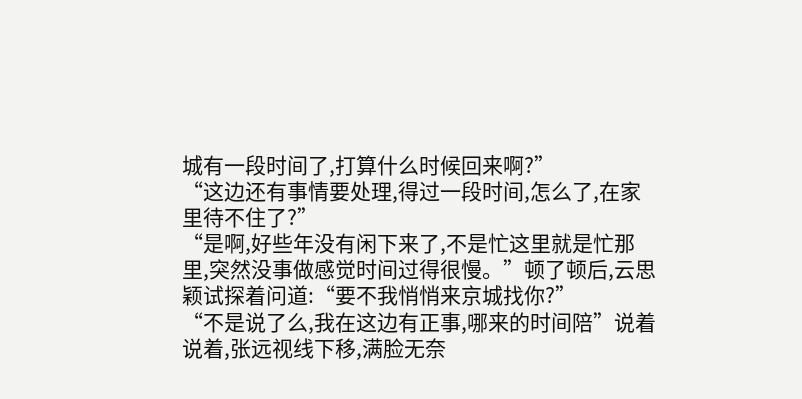城有一段时间了,打算什么时候回来啊?”
“这边还有事情要处理,得过一段时间,怎么了,在家里待不住了?”
“是啊,好些年没有闲下来了,不是忙这里就是忙那里,突然没事做感觉时间过得很慢。”顿了顿后,云思颖试探着问道:“要不我悄悄来京城找你?”
“不是说了么,我在这边有正事,哪来的时间陪”说着说着,张远视线下移,满脸无奈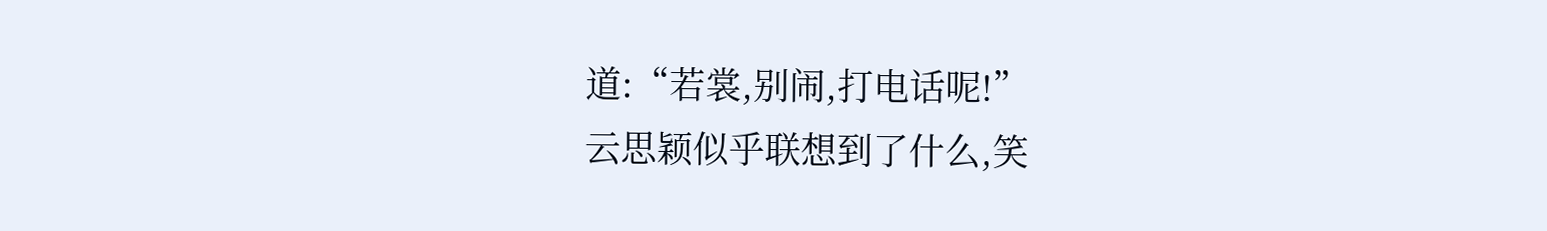道:“若裳,别闹,打电话呢!”
云思颖似乎联想到了什么,笑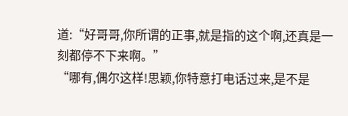道:“好哥哥,你所谓的正事,就是指的这个啊,还真是一刻都停不下来啊。”
“哪有,偶尔这样!思颖,你特意打电话过来,是不是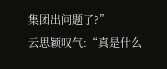集团出问题了?”
云思颖叹气:“真是什么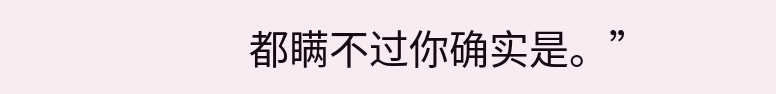都瞒不过你确实是。”